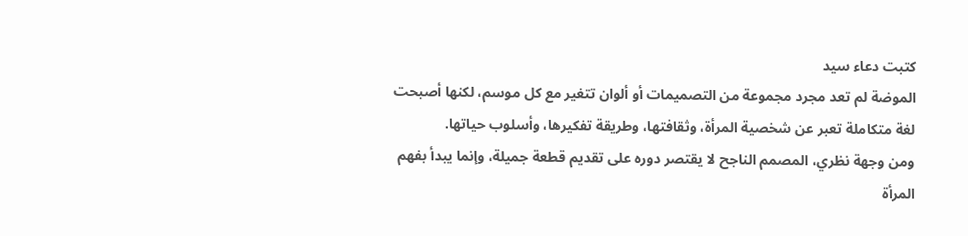كتبت دعاء سيد
الموضة لم تعد مجرد مجموعة من التصميمات أو ألوان تتغير مع كل موسم، لكنها أصبحت لغة متكاملة تعبر عن شخصية المرأة، وثقافتها، وطريقة تفكيرها، وأسلوب حياتها.
ومن وجهة نظري، المصمم الناجح لا يقتصر دوره على تقديم قطعة جميلة، وإنما يبدأ بفهم المرأة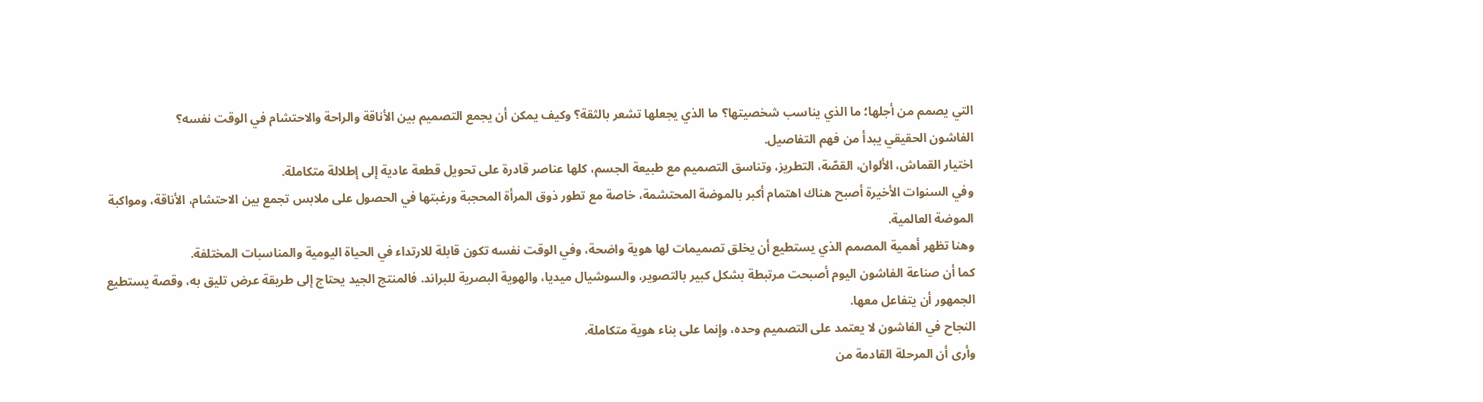التي يصمم من أجلها؛ ما الذي يناسب شخصيتها؟ ما الذي يجعلها تشعر بالثقة؟ وكيف يمكن أن يجمع التصميم بين الأناقة والراحة والاحتشام في الوقت نفسه؟
الفاشون الحقيقي يبدأ من فهم التفاصيل.
اختيار القماش، الألوان، القصّة، التطريز، وتناسق التصميم مع طبيعة الجسم، كلها عناصر قادرة على تحويل قطعة عادية إلى إطلالة متكاملة.
وفي السنوات الأخيرة أصبح هناك اهتمام أكبر بالموضة المحتشمة، خاصة مع تطور ذوق المرأة المحجبة ورغبتها في الحصول على ملابس تجمع بين الاحتشام، الأناقة، ومواكبة الموضة العالمية.
وهنا تظهر أهمية المصمم الذي يستطيع أن يخلق تصميمات لها هوية واضحة، وفي الوقت نفسه تكون قابلة للارتداء في الحياة اليومية والمناسبات المختلفة.
كما أن صناعة الفاشون اليوم أصبحت مرتبطة بشكل كبير بالتصوير، والسوشيال ميديا، والهوية البصرية للبراند. فالمنتج الجيد يحتاج إلى طريقة عرض تليق به، وقصة يستطيع الجمهور أن يتفاعل معها.
النجاح في الفاشون لا يعتمد على التصميم وحده، وإنما على بناء هوية متكاملة.
وأرى أن المرحلة القادمة من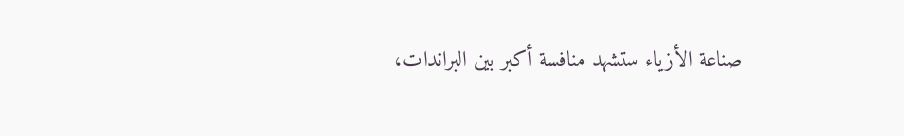صناعة الأزياء ستشهد منافسة أكبر بين البراندات،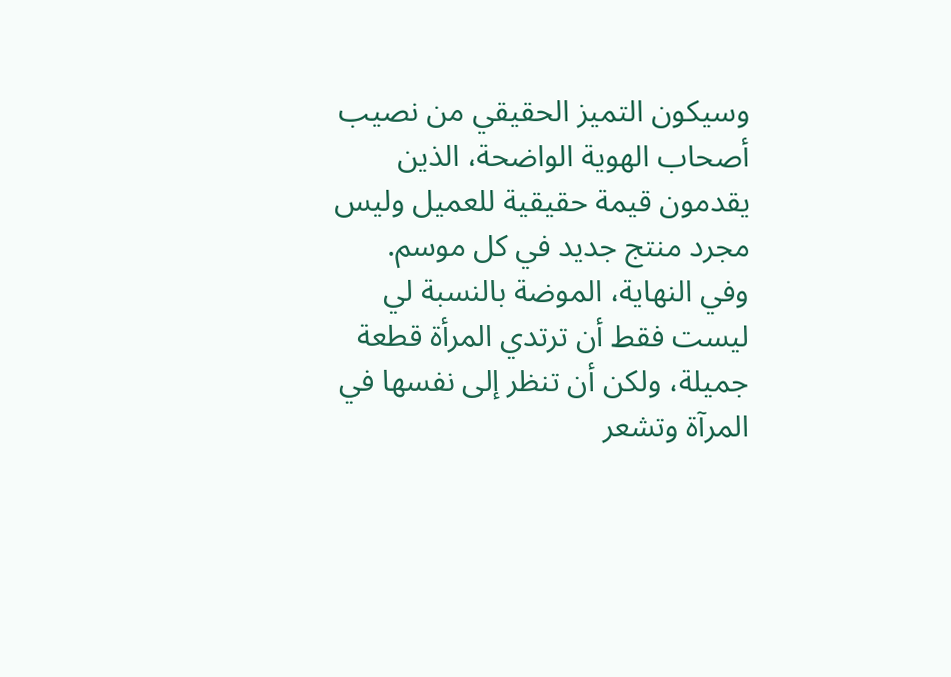وسيكون التميز الحقيقي من نصيب أصحاب الهوية الواضحة، الذين يقدمون قيمة حقيقية للعميل وليس مجرد منتج جديد في كل موسم.
وفي النهاية، الموضة بالنسبة لي ليست فقط أن ترتدي المرأة قطعة جميلة، ولكن أن تنظر إلى نفسها في المرآة وتشعر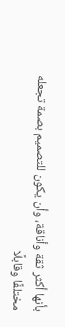بأنها أكثر ثقة وأناقة، وأن يكون للتصميم بصمة تجعله مختلفًا وقابلًا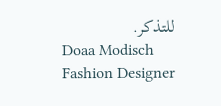للتذكر.
Doaa Modisch
Fashion Designer